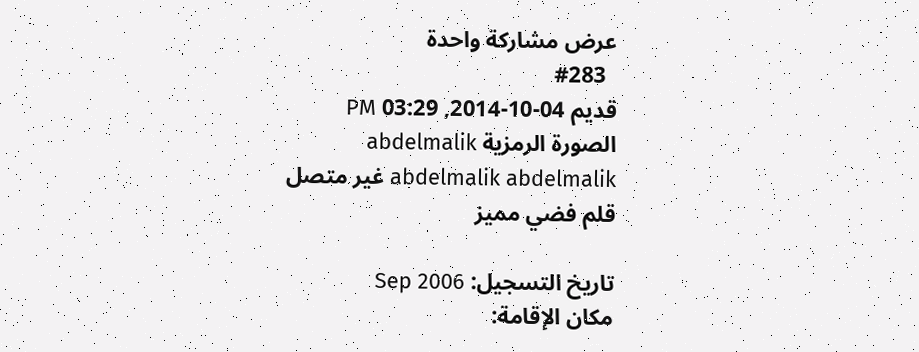عرض مشاركة واحدة
  #283
قديم 04-10-2014, 03:29 PM
الصورة الرمزية abdelmalik
abdelmalik abdelmalik غير متصل
قلم فضي مميز

تاريخ التسجيل: Sep 2006
مكان الإقامة: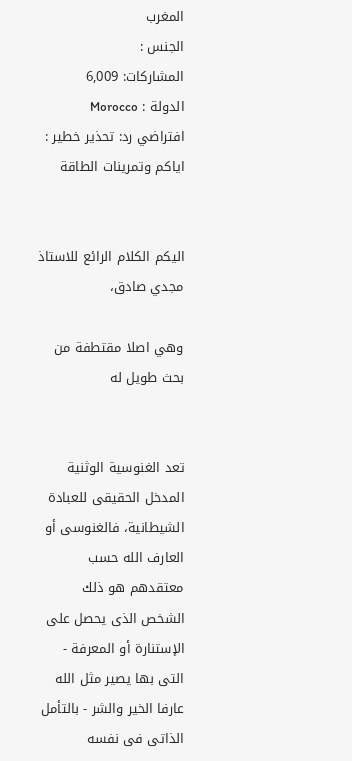المغرب
الجنس :
المشاركات: 6,009
الدولة : Morocco
افتراضي رد: تحذير خطير : اياكم وتمرينات الطاقة


اليكم الكلام الرائع للاستاذ مجدي صادق،

وهي اصلا مقتطفة من بحث طويل له


تعد الغنوسية الوثنية المدخل الحقيقى للعبادة الشيطانية، فالغنوسى أو العارف الله حسب معتقدهم هو ذلك الشخص الذى يحصل على الإستنارة أو المعرفة - التى بها يصير مثل الله عارفا الخير والشر - بالتأمل الذاتى فى نفسه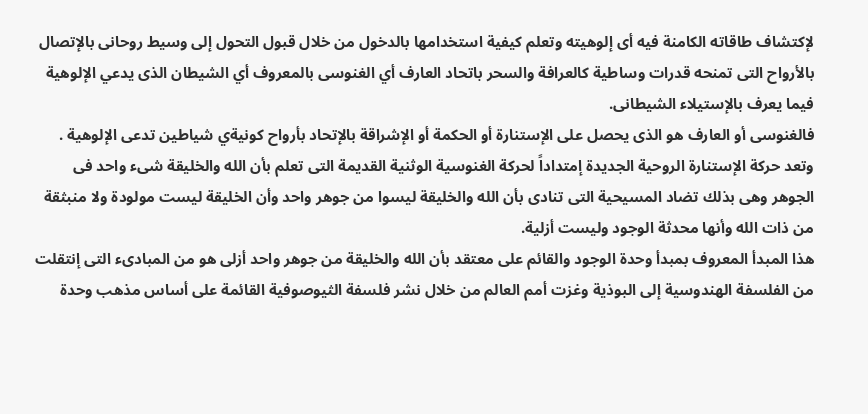لإكتشاف طاقاته الكامنة فيه أى إلوهيته وتعلم كيفية استخدامها بالدخول من خلال قبول التحول إلى وسيط روحانى بالإتصال بالأرواح التى تمنحه قدرات وساطية كالعرافة والسحر باتحاد العارف أي الغنوسى بالمعروف أي الشيطان الذى يدعي الإلوهية فيما يعرف بالإستيلاء الشيطانى.
فالغنوسى أو العارف هو الذى يحصل على الإستنارة أو الحكمة أو الإشراقة بالإتحاد بأرواح كونيةي شياطين تدعى الإلوهية .
وتعد حركة الإستنارة الروحية الجديدة إمتداداً لحركة الغنوسية الوثنية القديمة التى تعلم بأن الله والخليقة شىء واحد فى الجوهر وهى بذلك تضاد المسيحية التى تنادى بأن الله والخليقة ليسوا من جوهر واحد وأن الخليقة ليست مولودة ولا منبثقة من ذات الله وأنها محدثة الوجود وليست أزلية.
هذا المبدأ المعروف بمبدأ وحدة الوجود والقائم على معتقد بأن الله والخليقة من جوهر واحد أزلى هو من المبادىء التى إنتقلت من الفلسفة الهندوسية إلى البوذية وغزت أمم العالم من خلال نشر فلسفة الثيوصوفية القائمة على أساس مذهب وحدة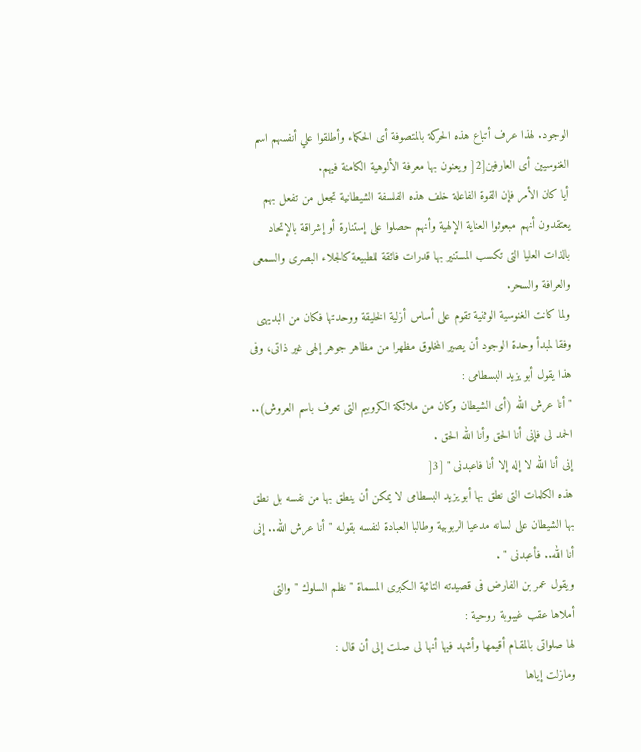الوجود. لهذا عرف أتباع هذه الحركة بالمتصوفة أى الحكماء وأطلقوا علي أنفسهم اسم الغنوسيين أى العارفين[2[ ويعنون بها معرفة الألوهية الكامنة فيهم.
أيا كان الأمر فإن القوة الفاعلة خلف هذه الفلسفة الشيطانية تجعل من تفعل بهم يعتقدون أنهم مبعوثوا العناية الإلهية وأنهم حصلوا على إستنارة أو إشراقة بالإتحاد بالذات العليا التى تكسب المستنير بها قدرات فائقة للطبيعة كالجلاء البصرى والسمعى والعرافة والسحر.
ولما كانت الغنوسية الوثنية تقوم على أساس أزلية الخليقة ووحدتها فكان من البديهى وفقا لمبدأ وحدة الوجود أن يصير المخلوق مظهرا من مظاهر جوهر إلهى غير ذاتى، وفى هذا يقول أبو يزيد البسطامى :
" أنا عرش الله (أى الشيطان وكان من ملائكة الكروبيم التى تعرف باسم العروش).. الحمد لى فإنى أنا الحق وأنا الله الحق .
إنى أنا الله لا إله إلا أنا فاعبدنى " [3[
هذه الكلمات التى نطق بها أبو يزيد البسطامى لا يمكن أن ينطق بها من نفسه بل نطق بها الشيطان على لسانه مدعيا الربوبية وطالبا العبادة لنفسه بقولـه "أنا عرش الله.. إنى أنا الله.. فأعبدنى " .
ويقول عمر بن الفارض فى قصيدته التائية الكبرى المسماة " نظم السلوك " والتى أملاها عقب غيبوبة روحية :
لها صلواتى بالمقـام أقيمها وأشهد فيها أنها لى صـلت إلى أن قال :
ومازلت إياها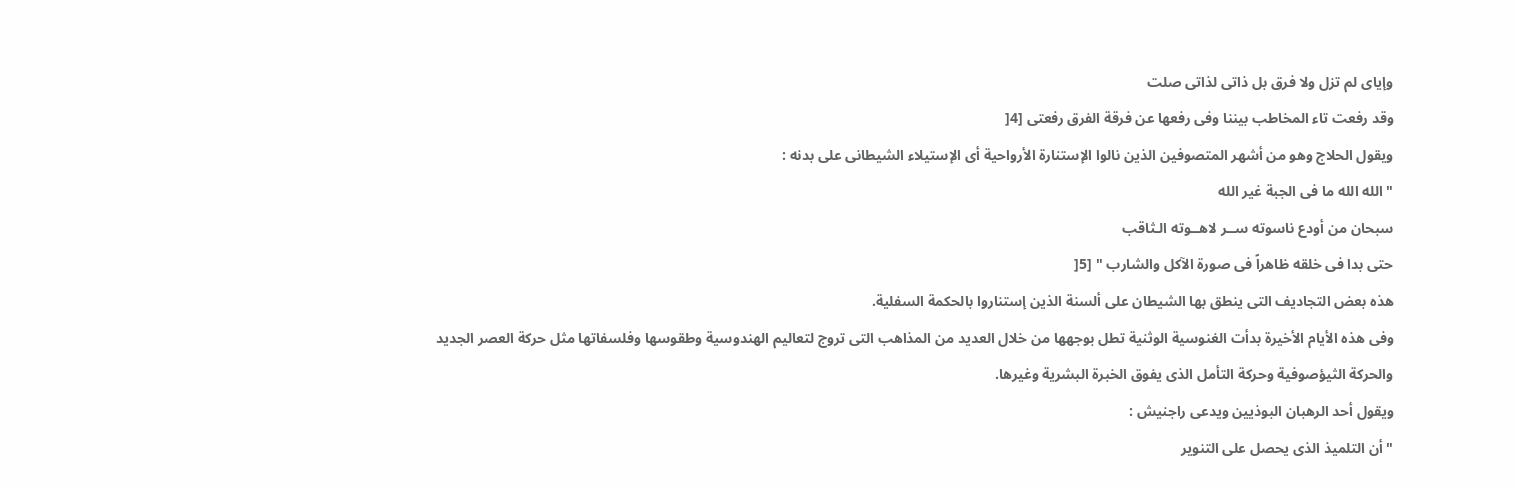وإياى لم تزل ولا فرق بل ذاتى لذاتى صلت
وقد رفعت تاء المخاطب بيننا وفى رفعها عن فرقة الفرق رفعتى [4[
ويقول الحلاج وهو من أشهر المتصوفين الذين نالوا الإستنارة الأرواحية أى الإستيلاء الشيطانى على بدنه :
" الله الله ما فى الجبة غير الله
سبحان من أودع ناسوته ســر لاهــوته الـثاقب
حتى بدا فى خلقه ظاهراً فى صورة الآكل والشارب " [5[
هذه بعض التجاديف التى ينطق بها الشيطان على ألسنة الذين إستناروا بالحكمة السفلية.
وفى هذه الأيام الأخيرة بدأت الغنوسية الوثنية تطل بوجهها من خلال العديد من المذاهب التى تروج لتعاليم الهندوسية وطقوسها وفلسفاتها مثل حركة العصر الجديد والحركة الثيؤصوفية وحركة التأمل الذى يفوق الخبرة البشرية وغيرها.
ويقول أحد الرهبان البوذيين ويدعى راجنيش :
" أن التلميذ الذى يحصل على التنوير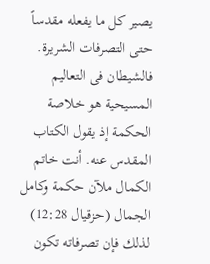يصير كل ما يفعله مقدساً حتى التصرفات الشريرة. فالشيطان فى التعاليم المسيحية هو خلاصة الحكمة إذ يقول الكتاب المقدس عنه. أنت خاتم الكمال ملآن حكمة وكامل الجمال (حزقيال 12:28) لذلك فإن تصرفاته تكون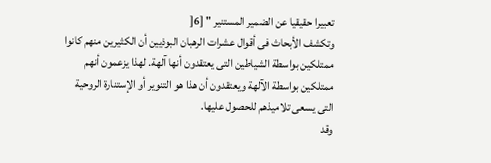تعبيرا حقيقيا عن الضمير المستنير " [6[
وتكشف الأبحاث فى أقوال عشرات الرهبان البوذيين أن الكثيرين منهم كانوا ممتلكين بواسطة الشياطين التى يعتقدون أنها آلهة. لهذا يزعمون أنهم ممتلكين بواسطة الآلهة ويعتقدون أن هذا هو التنوير أو الإستنارة الروحية التى يسعى تلاميذهم للحصول عليها.
وقد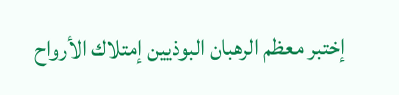إختبر معظم الرهبان البوذيين إمتلاك الأرواح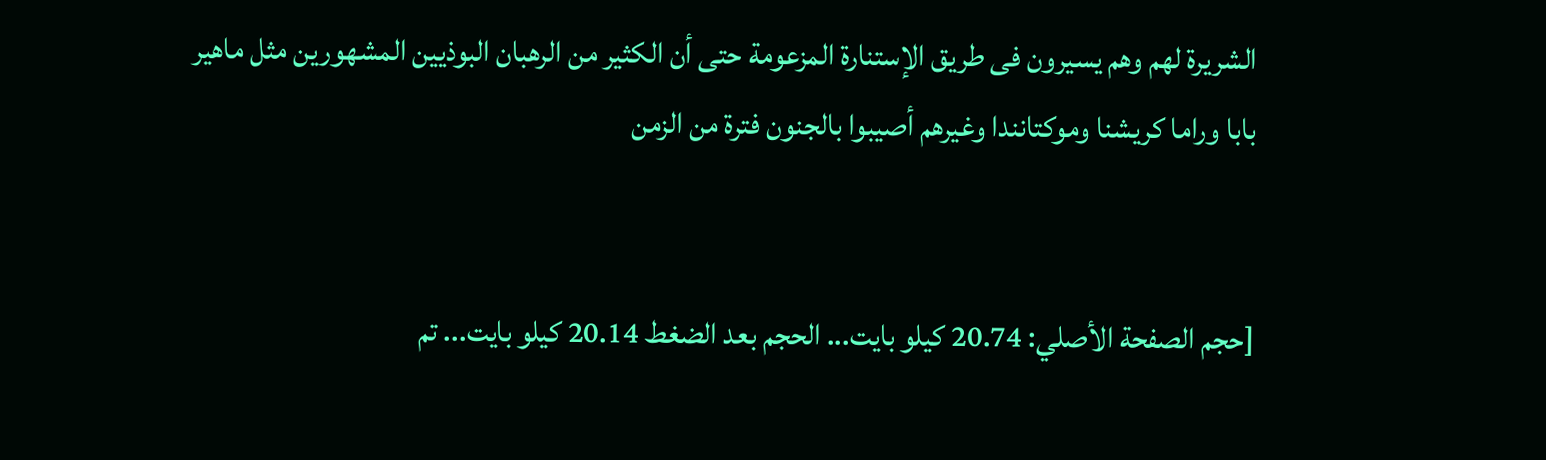الشريرة لهم وهم يسيرون فى طريق الإستنارة المزعومة حتى أن الكثير من الرهبان البوذيين المشهورين مثل ماهير بابا وراما كريشنا وموكتانندا وغيرهم أصيبوا بالجنون فترة من الزمن


[حجم الصفحة الأصلي: 20.74 كيلو بايت... الحجم بعد الضغط 20.14 كيلو بايت... تم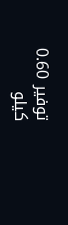توفير 0.60 كيلو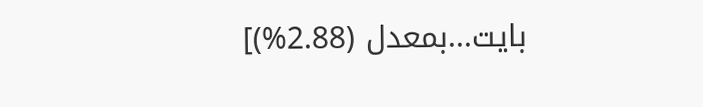بايت...بمعدل (2.88%)]